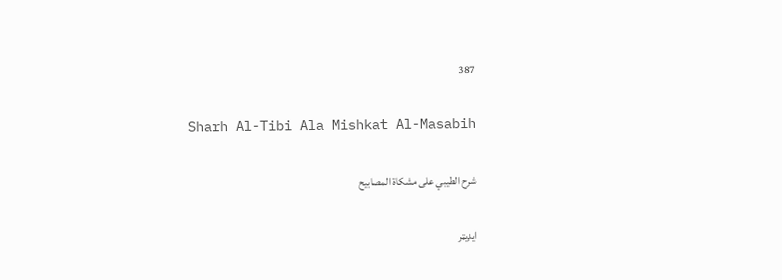387

Sharh Al-Tibi Ala Mishkat Al-Masabih

شرح الطيبي على مشكاة المصابيح

ایډیټر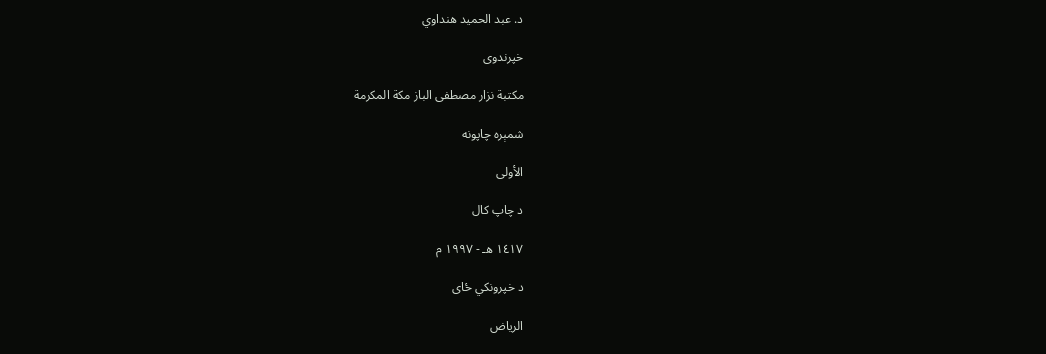د. عبد الحميد هنداوي

خپرندوی

مكتبة نزار مصطفى الباز مكة المكرمة

شمېره چاپونه

الأولى

د چاپ کال

١٤١٧ هـ - ١٩٩٧ م

د خپرونکي ځای

الرياض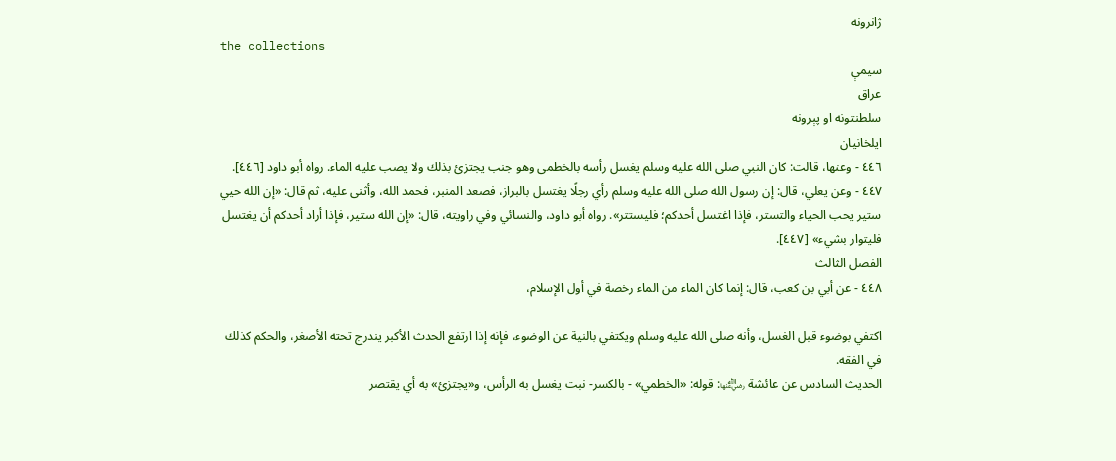ژانرونه
the collections
سیمې
عراق
سلطنتونه او پېرونه
ایلخانیان
٤٤٦ - وعنها، قالت: كان النبي صلى الله عليه وسلم يغسل رأسه بالخطمى وهو جنب يجتزئ بذلك ولا يصب عليه الماء. رواه أبو داود [٤٤٦].
٤٤٧ - وعن يعلي، قال: إن رسول الله صلى الله عليه وسلم رأي رجلًا يغتسل بالبراز، فصعد المنبر، فحمد الله، وأثنى عليه، ثم قال: «إن الله حيي ستير يحب الحياء والتستر، فإذا اغتسل أحدكم؛ فليستتر». رواه أبو داود، والنسائي وفي راويته، قال: «إن الله ستير، فإذا أراد أحدكم أن يغتسل فليتوار بشيء» [٤٤٧].
الفصل الثالث
٤٤٨ - عن أبي بن كعب، قال: إنما كان الماء من الماء رخصة في أول الإسلام،

اكتفي بوضوء قبل الغسل، وأنه صلى الله عليه وسلم ويكتفي بالنية عن الوضوء، فإنه إذا ارتفع الحدث الأكبر يندرج تحته الأصغر، والحكم كذلك في الفقه.
الحديث السادس عن عائشة ﵂: قوله: «الخطمي» - بالكسر- نبت يغسل به الرأس، و«يجتزئ» به أي يقتصر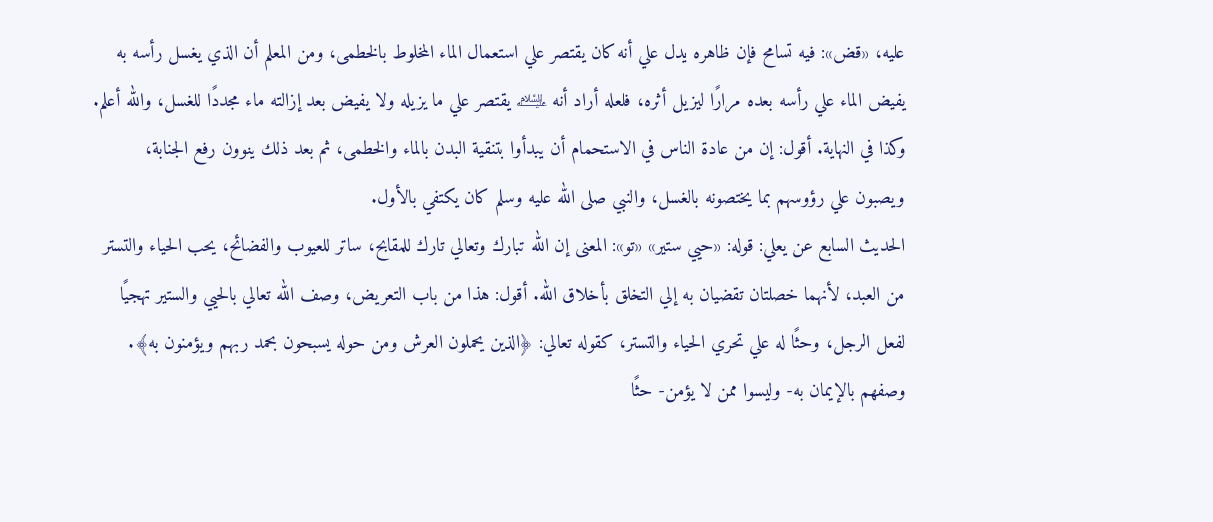عليه، «قض»: فيه تسامح فإن ظاهره يدل علي أنه كان يقتصر علي استعمال الماء المخلوط بالخطمى، ومن المعلم أن الذي يغسل رأسه به يفيض الماء علي رأسه بعده مرارًا ليزيل أثره، فلعله أراد أنه ﵇ يقتصر علي ما يزيله ولا يفيض بعد إزالته ماء مجددًا للغسل، والله أعلم. وكذا في النهاية. أقول: إن من عادة الناس في الاستحمام أن يبدأوا بتنقية البدن بالماء والخطمى، ثم بعد ذلك ينوون رفع الجنابة، ويصبون علي رؤوسهم بما يختصونه بالغسل، والنبي صلى الله عليه وسلم كان يكتفي بالأول.
الحديث السابع عن يعلي: قوله: «حيي ستير» «تو»: المعنى إن الله تبارك وتعالي تارك للمقابح، ساتر للعيوب والفضائح، يحب الحياء والتستر من العبد، لأنهما خصلتان تقضيان به إلي التخلق بأخلاق الله. أقول: هذا من باب التعريض، وصف الله تعالي بالحيي والستير تهجيًا لفعل الرجل، وحثًا له علي تحري الحياء والتستر، كقوله تعالي: ﴿الذين يحملون العرش ومن حوله يسبحون بحمد ربهم ويؤمنون به﴾. وصفهم بالإيمان به- وليسوا ممن لا يؤمن- حثًا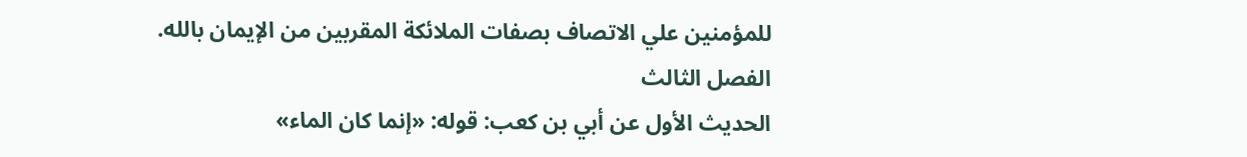للمؤمنين علي الاتصاف بصفات الملائكة المقربين من الإيمان بالله.
الفصل الثالث
الحديث الأول عن أبي بن كعب: قوله: «إنما كان الماء»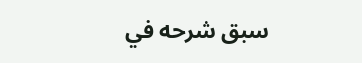سبق شرحه في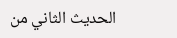الحديث الثاني من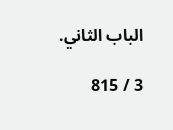الباب الثاني.

3 / 815